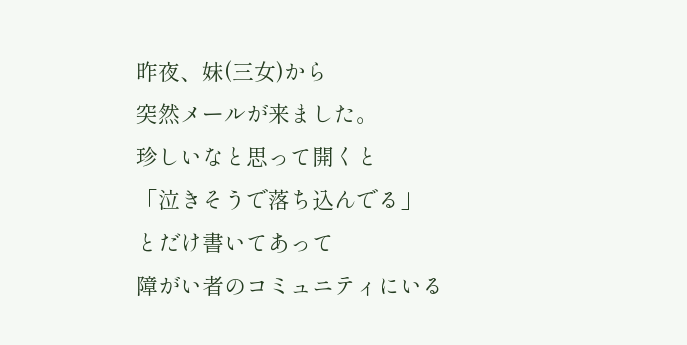昨夜、妹(三女)から
突然メールが来ました。
珍しいなと思って開くと
「泣きそうで落ち込んでる」
とだけ書いてあって
障がい者のコミュニティにいる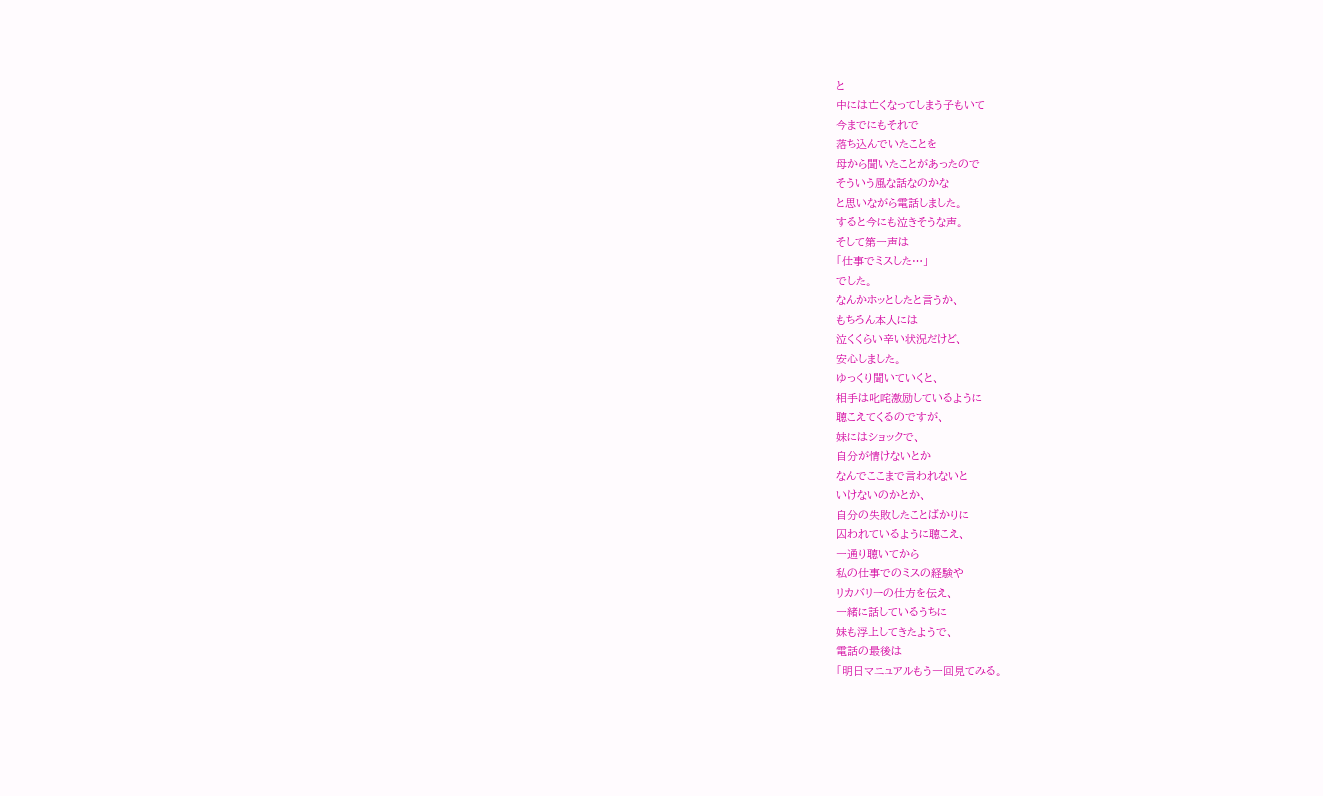と
中には亡くなってしまう子もいて
今までにもそれで
落ち込んでいたことを
母から聞いたことがあったので
そういう風な話なのかな
と思いながら電話しました。
すると今にも泣きそうな声。
そして第一声は
「仕事でミスした…」
でした。
なんかホッとしたと言うか、
もちろん本人には
泣くくらい辛い状況だけど、
安心しました。
ゆっくり聞いていくと、
相手は叱咤激励しているように
聴こえてくるのですが、
妹にはショックで、
自分が情けないとか
なんでここまで言われないと
いけないのかとか、
自分の失敗したことばかりに
囚われているように聴こえ、
一通り聴いてから
私の仕事でのミスの経験や
リカバリーの仕方を伝え、
一緒に話しているうちに
妹も浮上してきたようで、
電話の最後は
「明日マニュアルもう一回見てみる。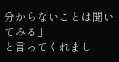分からないことは聞いてみる」
と言ってくれまし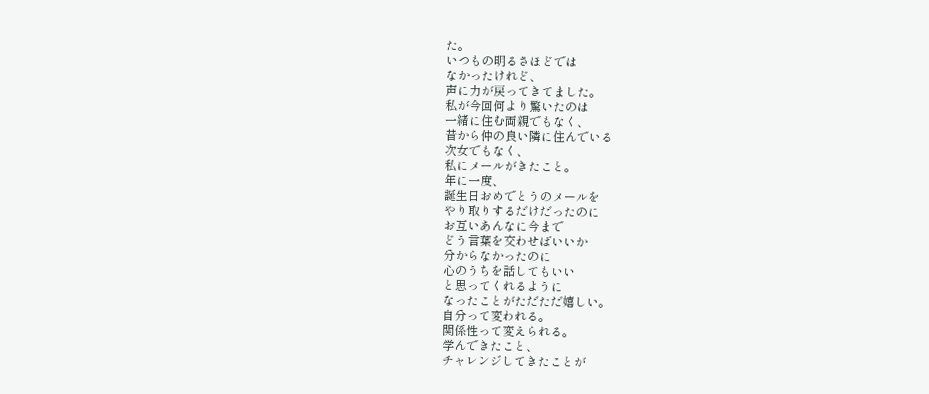た。
いつもの明るさほどでは
なかったけれど、
声に力が戻ってきてました。
私が今回何より驚いたのは
一緒に住む両親でもなく、
昔から仲の良い隣に住んでいる
次女でもなく、
私にメールがきたこと。
年に一度、
誕生日おめでとうのメールを
やり取りするだけだったのに
お互いあんなに今まで
どう言葉を交わせばいいか
分からなかったのに
心のうちを話してもいい
と思ってくれるように
なったことがただただ嬉しい。
自分って変われる。
関係性って変えられる。
学んできたこと、
チャレンジしてきたことが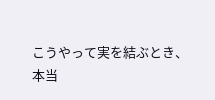こうやって実を結ぶとき、
本当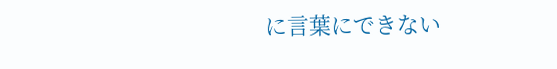に言葉にできない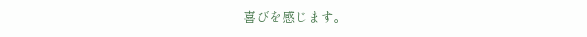喜びを感じます。